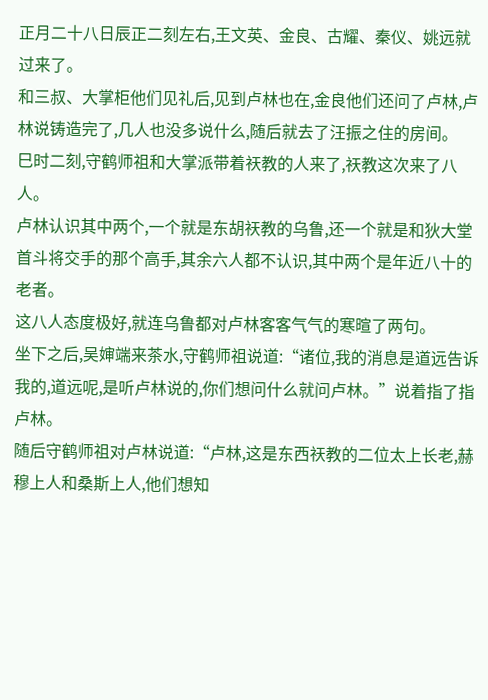正月二十八日辰正二刻左右,王文英、金良、古耀、秦仪、姚远就过来了。
和三叔、大掌柜他们见礼后,见到卢林也在,金良他们还问了卢林,卢林说铸造完了,几人也没多说什么,随后就去了汪振之住的房间。
巳时二刻,守鹤师祖和大掌派带着祆教的人来了,祆教这次来了八人。
卢林认识其中两个,一个就是东胡祆教的乌鲁,还一个就是和狄大堂首斗将交手的那个高手,其余六人都不认识,其中两个是年近八十的老者。
这八人态度极好,就连乌鲁都对卢林客客气气的寒暄了两句。
坐下之后,吴婶端来茶水,守鹤师祖说道:“诸位,我的消息是道远告诉我的,道远呢,是听卢林说的,你们想问什么就问卢林。”说着指了指卢林。
随后守鹤师祖对卢林说道:“卢林,这是东西祆教的二位太上长老,赫穆上人和桑斯上人,他们想知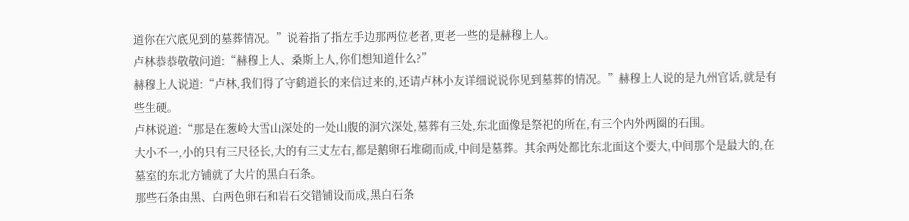道你在穴底见到的墓葬情况。”说着指了指左手边那两位老者,更老一些的是赫穆上人。
卢林恭恭敬敬问道:“赫穆上人、桑斯上人,你们想知道什么?”
赫穆上人说道:“卢林,我们得了守鹤道长的来信过来的,还请卢林小友详细说说你见到墓葬的情况。”赫穆上人说的是九州官话,就是有些生硬。
卢林说道:“那是在葱岭大雪山深处的一处山腹的洞穴深处,墓葬有三处,东北面像是祭祀的所在,有三个内外两圈的石围。
大小不一,小的只有三尺径长,大的有三丈左右,都是鹅卵石堆砌而成,中间是墓葬。其余两处都比东北面这个要大,中间那个是最大的,在墓室的东北方铺就了大片的黑白石条。
那些石条由黑、白两色卵石和岩石交错铺设而成,黑白石条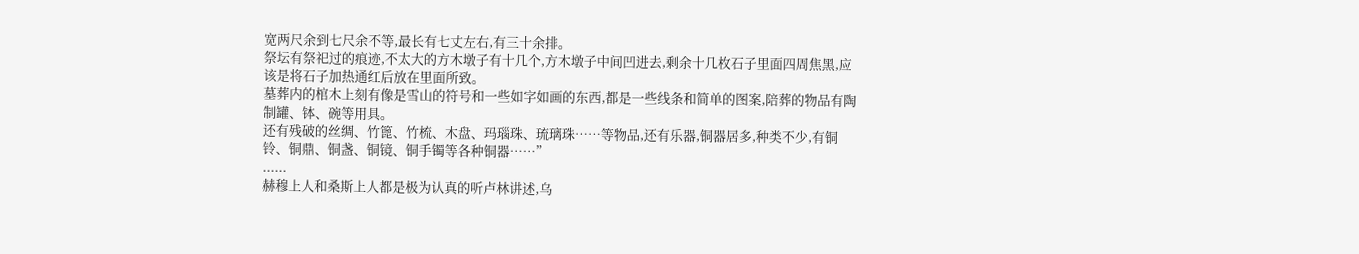宽两尺余到七尺余不等,最长有七丈左右,有三十余排。
祭坛有祭祀过的痕迹,不太大的方木墩子有十几个,方木墩子中间凹进去,剩余十几枚石子里面四周焦黑,应该是将石子加热通红后放在里面所致。
墓葬内的棺木上刻有像是雪山的符号和一些如字如画的东西,都是一些线条和简单的图案,陪葬的物品有陶制罐、钵、碗等用具。
还有残破的丝绸、竹篦、竹梳、木盘、玛瑙珠、琉璃珠……等物品,还有乐器,铜器居多,种类不少,有铜铃、铜鼎、铜盏、铜镜、铜手镯等各种铜器……”
......
赫穆上人和桑斯上人都是极为认真的听卢林讲述,乌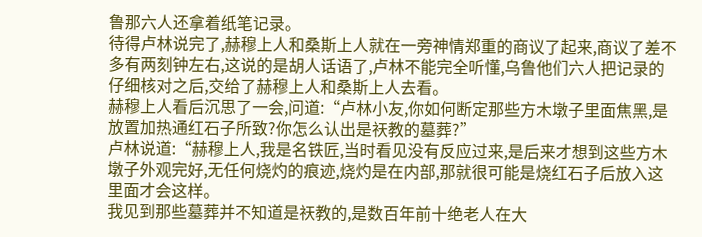鲁那六人还拿着纸笔记录。
待得卢林说完了,赫穆上人和桑斯上人就在一旁神情郑重的商议了起来,商议了差不多有两刻钟左右,这说的是胡人话语了,卢林不能完全听懂,乌鲁他们六人把记录的仔细核对之后,交给了赫穆上人和桑斯上人去看。
赫穆上人看后沉思了一会,问道:“卢林小友,你如何断定那些方木墩子里面焦黑,是放置加热通红石子所致?你怎么认出是祆教的墓葬?”
卢林说道:“赫穆上人,我是名铁匠,当时看见没有反应过来,是后来才想到这些方木墩子外观完好,无任何烧灼的痕迹,烧灼是在内部,那就很可能是烧红石子后放入这里面才会这样。
我见到那些墓葬并不知道是祆教的,是数百年前十绝老人在大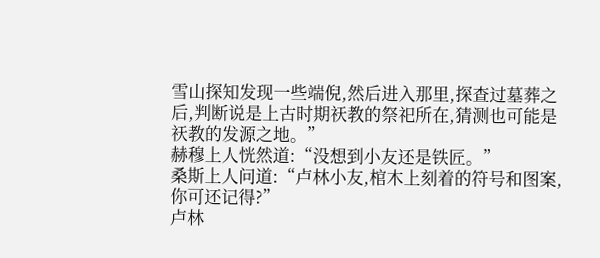雪山探知发现一些端倪,然后进入那里,探查过墓葬之后,判断说是上古时期祆教的祭祀所在,猜测也可能是祆教的发源之地。”
赫穆上人恍然道:“没想到小友还是铁匠。”
桑斯上人问道:“卢林小友,棺木上刻着的符号和图案,你可还记得?”
卢林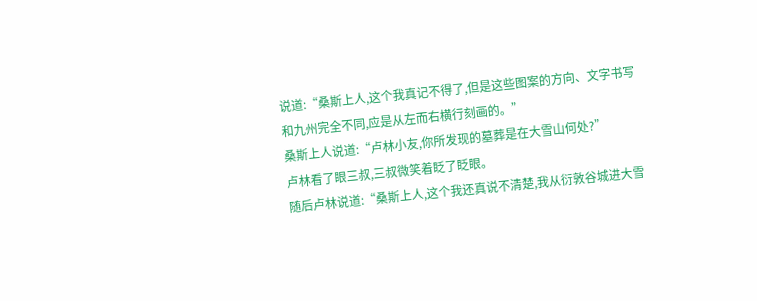说道:“桑斯上人,这个我真记不得了,但是这些图案的方向、文字书写和九州完全不同,应是从左而右横行刻画的。”
桑斯上人说道:“卢林小友,你所发现的墓葬是在大雪山何处?”
卢林看了眼三叔,三叔微笑着眨了眨眼。
随后卢林说道:“桑斯上人,这个我还真说不清楚,我从衍敦谷城进大雪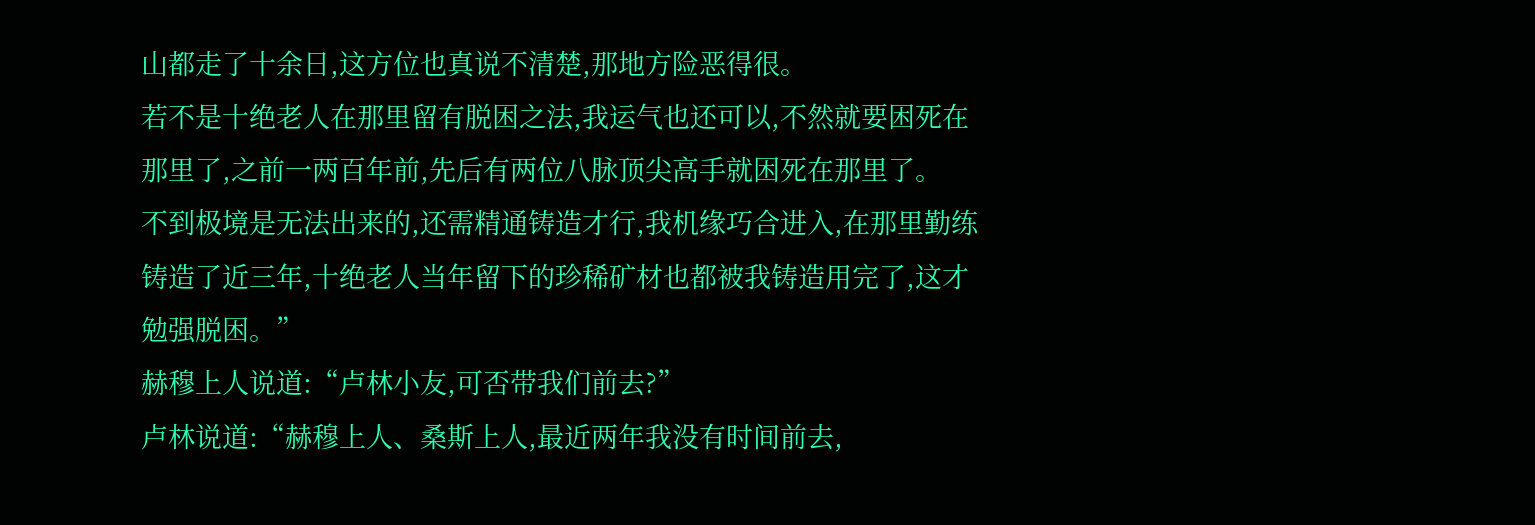山都走了十余日,这方位也真说不清楚,那地方险恶得很。
若不是十绝老人在那里留有脱困之法,我运气也还可以,不然就要困死在那里了,之前一两百年前,先后有两位八脉顶尖高手就困死在那里了。
不到极境是无法出来的,还需精通铸造才行,我机缘巧合进入,在那里勤练铸造了近三年,十绝老人当年留下的珍稀矿材也都被我铸造用完了,这才勉强脱困。”
赫穆上人说道:“卢林小友,可否带我们前去?”
卢林说道:“赫穆上人、桑斯上人,最近两年我没有时间前去,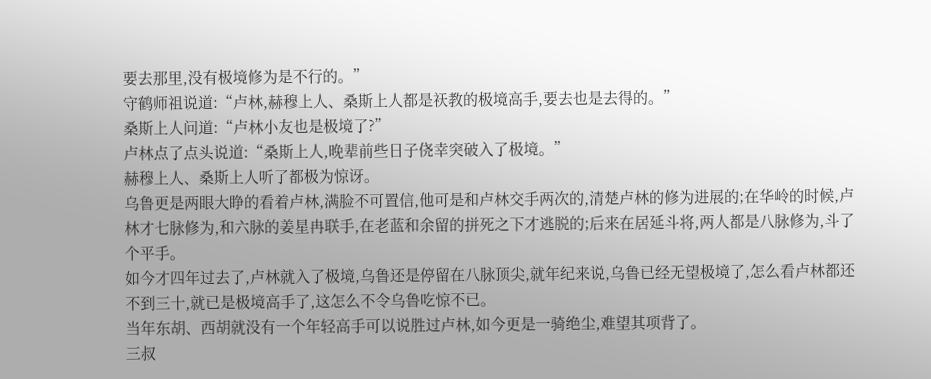要去那里,没有极境修为是不行的。”
守鹤师祖说道:“卢林,赫穆上人、桑斯上人都是祆教的极境高手,要去也是去得的。”
桑斯上人问道:“卢林小友也是极境了?”
卢林点了点头说道:“桑斯上人,晚辈前些日子侥幸突破入了极境。”
赫穆上人、桑斯上人听了都极为惊讶。
乌鲁更是两眼大睁的看着卢林,满脸不可置信,他可是和卢林交手两次的,清楚卢林的修为进展的;在华岭的时候,卢林才七脉修为,和六脉的姜星冉联手,在老蓝和余留的拼死之下才逃脱的;后来在居延斗将,两人都是八脉修为,斗了个平手。
如今才四年过去了,卢林就入了极境,乌鲁还是停留在八脉顶尖,就年纪来说,乌鲁已经无望极境了,怎么看卢林都还不到三十,就已是极境高手了,这怎么不令乌鲁吃惊不已。
当年东胡、西胡就没有一个年轻高手可以说胜过卢林,如今更是一骑绝尘,难望其项背了。
三叔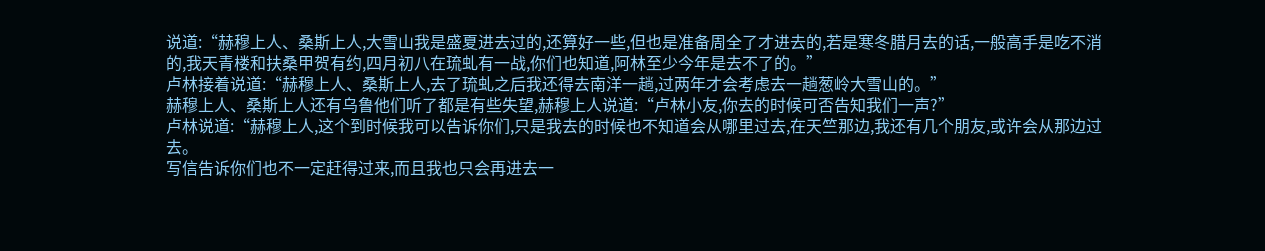说道:“赫穆上人、桑斯上人,大雪山我是盛夏进去过的,还算好一些,但也是准备周全了才进去的,若是寒冬腊月去的话,一般高手是吃不消的,我天青楼和扶桑甲贺有约,四月初八在琉虬有一战,你们也知道,阿林至少今年是去不了的。”
卢林接着说道:“赫穆上人、桑斯上人,去了琉虬之后我还得去南洋一趟,过两年才会考虑去一趟葱岭大雪山的。”
赫穆上人、桑斯上人还有乌鲁他们听了都是有些失望,赫穆上人说道:“卢林小友,你去的时候可否告知我们一声?”
卢林说道:“赫穆上人,这个到时候我可以告诉你们,只是我去的时候也不知道会从哪里过去,在天竺那边,我还有几个朋友,或许会从那边过去。
写信告诉你们也不一定赶得过来,而且我也只会再进去一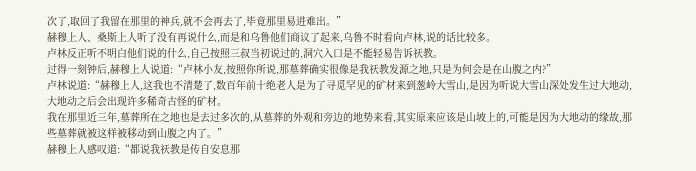次了,取回了我留在那里的神兵,就不会再去了,毕竟那里易进难出。”
赫穆上人、桑斯上人听了没有再说什么,而是和乌鲁他们商议了起来,乌鲁不时看向卢林,说的话比较多。
卢林反正听不明白他们说的什么,自己按照三叔当初说过的,洞穴入口是不能轻易告诉祆教。
过得一刻钟后,赫穆上人说道:“卢林小友,按照你所说,那墓葬确实很像是我祆教发源之地,只是为何会是在山腹之内?”
卢林说道:“赫穆上人,这我也不清楚了,数百年前十绝老人是为了寻觅罕见的矿材来到葱岭大雪山,是因为听说大雪山深处发生过大地动,大地动之后会出现许多稀奇古怪的矿材。
我在那里近三年,墓葬所在之地也是去过多次的,从墓葬的外观和旁边的地势来看,其实原来应该是山坡上的,可能是因为大地动的缘故,那些墓葬就被这样被移动到山腹之内了。”
赫穆上人感叹道:“都说我祆教是传自安息那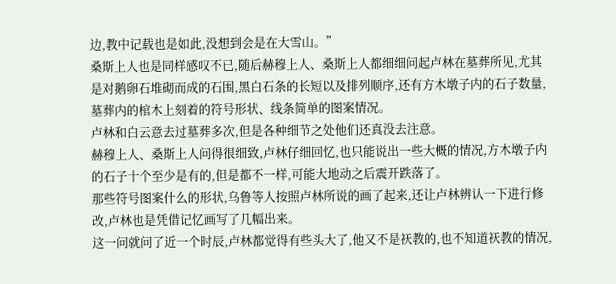边,教中记载也是如此,没想到会是在大雪山。”
桑斯上人也是同样感叹不已,随后赫穆上人、桑斯上人都细细问起卢林在墓葬所见,尤其是对鹅卵石堆砌而成的石围,黑白石条的长短以及排列顺序,还有方木墩子内的石子数量,墓葬内的棺木上刻着的符号形状、线条简单的图案情况。
卢林和白云意去过墓葬多次,但是各种细节之处他们还真没去注意。
赫穆上人、桑斯上人问得很细致,卢林仔细回忆,也只能说出一些大概的情况,方木墩子内的石子十个至少是有的,但是都不一样,可能大地动之后震开跌落了。
那些符号图案什么的形状,乌鲁等人按照卢林所说的画了起来,还让卢林辨认一下进行修改,卢林也是凭借记忆画写了几幅出来。
这一问就问了近一个时辰,卢林都觉得有些头大了,他又不是祆教的,也不知道祆教的情况,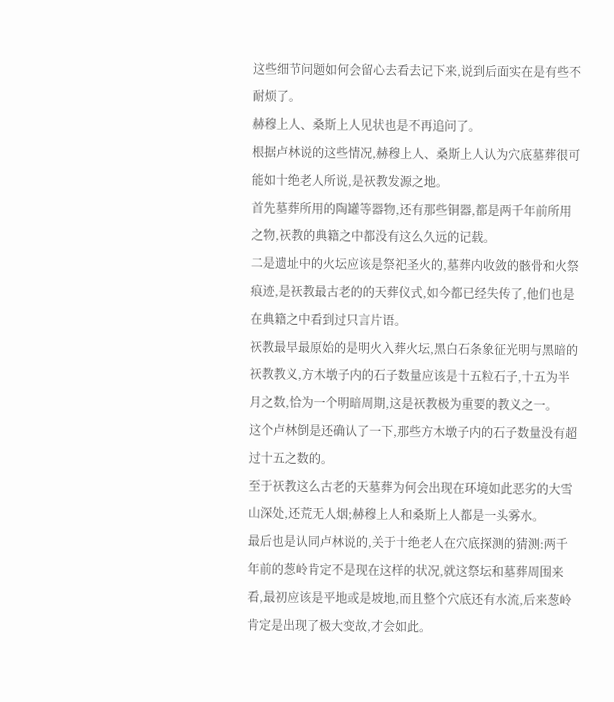这些细节问题如何会留心去看去记下来,说到后面实在是有些不耐烦了。
赫穆上人、桑斯上人见状也是不再追问了。
根据卢林说的这些情况,赫穆上人、桑斯上人认为穴底墓葬很可能如十绝老人所说,是祆教发源之地。
首先墓葬所用的陶罐等器物,还有那些铜器,都是两千年前所用之物,祆教的典籍之中都没有这么久远的记载。
二是遗址中的火坛应该是祭祀圣火的,墓葬内收敛的骸骨和火祭痕迹,是祆教最古老的的天葬仪式,如今都已经失传了,他们也是在典籍之中看到过只言片语。
祆教最早最原始的是明火入葬火坛,黑白石条象征光明与黑暗的祆教教义,方木墩子内的石子数量应该是十五粒石子,十五为半月之数,恰为一个明暗周期,这是祆教极为重要的教义之一。
这个卢林倒是还确认了一下,那些方木墩子内的石子数量没有超过十五之数的。
至于祆教这么古老的天墓葬为何会出现在环境如此恶劣的大雪山深处,还荒无人烟;赫穆上人和桑斯上人都是一头雾水。
最后也是认同卢林说的,关于十绝老人在穴底探测的猜测:两千年前的葱岭肯定不是现在这样的状况,就这祭坛和墓葬周围来看,最初应该是平地或是坡地,而且整个穴底还有水流,后来葱岭肯定是出现了极大变故,才会如此。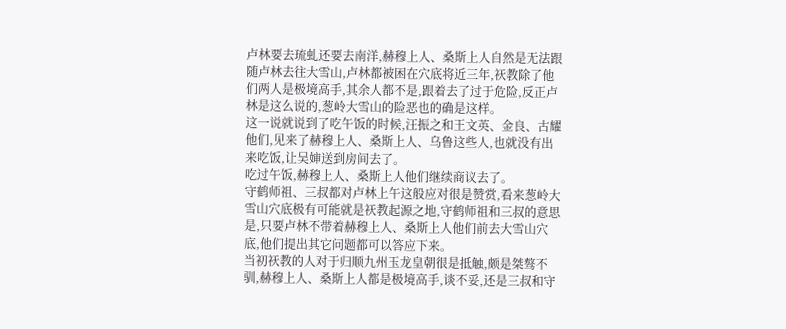卢林要去琉虬还要去南洋,赫穆上人、桑斯上人自然是无法跟随卢林去往大雪山,卢林都被困在穴底将近三年,祆教除了他们两人是极境高手,其余人都不是,跟着去了过于危险,反正卢林是这么说的,葱岭大雪山的险恶也的确是这样。
这一说就说到了吃午饭的时候,汪振之和王文英、金良、古耀他们,见来了赫穆上人、桑斯上人、乌鲁这些人,也就没有出来吃饭,让吴婶送到房间去了。
吃过午饭,赫穆上人、桑斯上人他们继续商议去了。
守鹤师祖、三叔都对卢林上午这般应对很是赞赏,看来葱岭大雪山穴底极有可能就是祆教起源之地,守鹤师祖和三叔的意思是,只要卢林不带着赫穆上人、桑斯上人他们前去大雪山穴底,他们提出其它问题都可以答应下来。
当初祆教的人对于归顺九州玉龙皇朝很是抵触,颇是桀骜不驯,赫穆上人、桑斯上人都是极境高手,谈不妥,还是三叔和守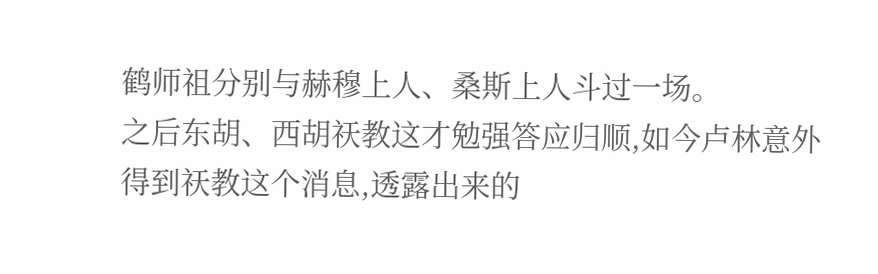鹤师祖分别与赫穆上人、桑斯上人斗过一场。
之后东胡、西胡祆教这才勉强答应归顺,如今卢林意外得到祆教这个消息,透露出来的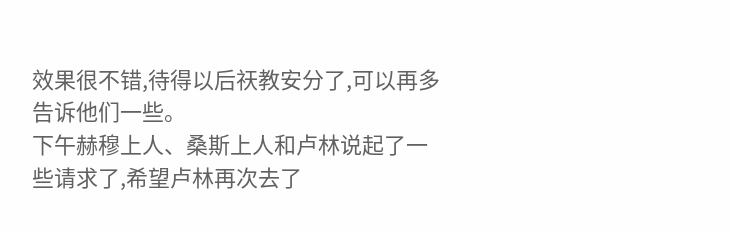效果很不错,待得以后祆教安分了,可以再多告诉他们一些。
下午赫穆上人、桑斯上人和卢林说起了一些请求了,希望卢林再次去了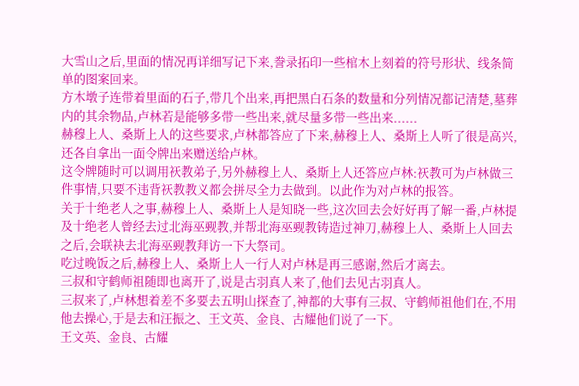大雪山之后,里面的情况再详细写记下来,誊录拓印一些棺木上刻着的符号形状、线条简单的图案回来。
方木墩子连带着里面的石子,带几个出来,再把黑白石条的数量和分列情况都记清楚,墓葬内的其余物品,卢林若是能够多带一些出来,就尽量多带一些出来......
赫穆上人、桑斯上人的这些要求,卢林都答应了下来,赫穆上人、桑斯上人听了很是高兴,还各自拿出一面令牌出来赠送给卢林。
这令牌随时可以调用祆教弟子,另外赫穆上人、桑斯上人还答应卢林:祆教可为卢林做三件事情,只要不违背祆教教义都会拼尽全力去做到。以此作为对卢林的报答。
关于十绝老人之事,赫穆上人、桑斯上人是知晓一些,这次回去会好好再了解一番,卢林提及十绝老人曾经去过北海巫觋教,并帮北海巫觋教铸造过神刀,赫穆上人、桑斯上人回去之后,会联袂去北海巫觋教拜访一下大祭司。
吃过晚饭之后,赫穆上人、桑斯上人一行人对卢林是再三感谢,然后才离去。
三叔和守鹤师祖随即也离开了,说是古羽真人来了,他们去见古羽真人。
三叔来了,卢林想着差不多要去五明山探查了,神都的大事有三叔、守鹤师祖他们在,不用他去操心,于是去和汪振之、王文英、金良、古耀他们说了一下。
王文英、金良、古耀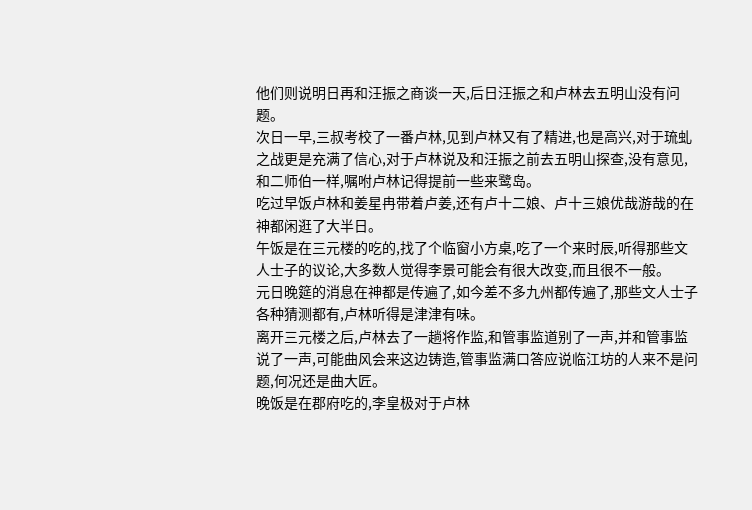他们则说明日再和汪振之商谈一天,后日汪振之和卢林去五明山没有问题。
次日一早,三叔考校了一番卢林,见到卢林又有了精进,也是高兴,对于琉虬之战更是充满了信心,对于卢林说及和汪振之前去五明山探查,没有意见,和二师伯一样,嘱咐卢林记得提前一些来鹭岛。
吃过早饭卢林和姜星冉带着卢姜,还有卢十二娘、卢十三娘优哉游哉的在神都闲逛了大半日。
午饭是在三元楼的吃的,找了个临窗小方桌,吃了一个来时辰,听得那些文人士子的议论,大多数人觉得李景可能会有很大改变,而且很不一般。
元日晚筵的消息在神都是传遍了,如今差不多九州都传遍了,那些文人士子各种猜测都有,卢林听得是津津有味。
离开三元楼之后,卢林去了一趟将作监,和管事监道别了一声,并和管事监说了一声,可能曲风会来这边铸造,管事监满口答应说临江坊的人来不是问题,何况还是曲大匠。
晚饭是在郡府吃的,李皇极对于卢林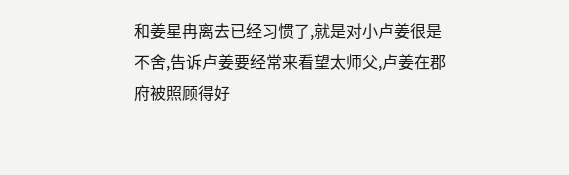和姜星冉离去已经习惯了,就是对小卢姜很是不舍,告诉卢姜要经常来看望太师父,卢姜在郡府被照顾得好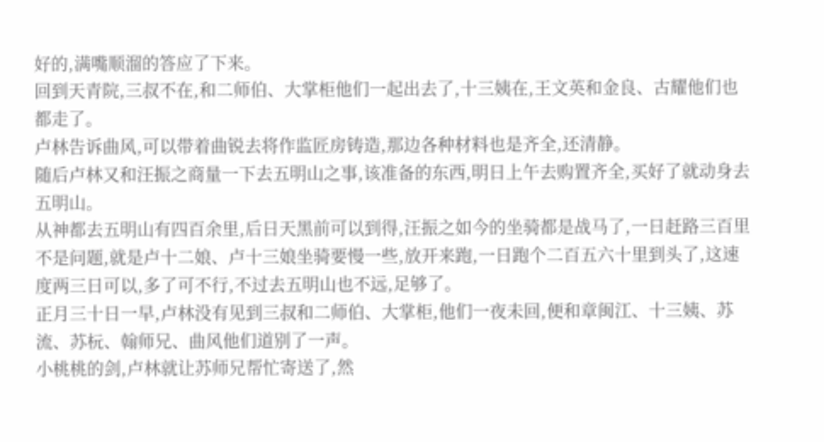好的,满嘴顺溜的答应了下来。
回到天青院,三叔不在,和二师伯、大掌柜他们一起出去了,十三姨在,王文英和金良、古耀他们也都走了。
卢林告诉曲风,可以带着曲锐去将作监匠房铸造,那边各种材料也是齐全,还清静。
随后卢林又和汪振之商量一下去五明山之事,该准备的东西,明日上午去购置齐全,买好了就动身去五明山。
从神都去五明山有四百余里,后日天黑前可以到得,汪振之如今的坐骑都是战马了,一日赶路三百里不是问题,就是卢十二娘、卢十三娘坐骑要慢一些,放开来跑,一日跑个二百五六十里到头了,这速度两三日可以,多了可不行,不过去五明山也不远,足够了。
正月三十日一早,卢林没有见到三叔和二师伯、大掌柜,他们一夜未回,便和章闽江、十三姨、苏流、苏杬、翰师兄、曲风他们道别了一声。
小桃桃的剑,卢林就让苏师兄帮忙寄送了,然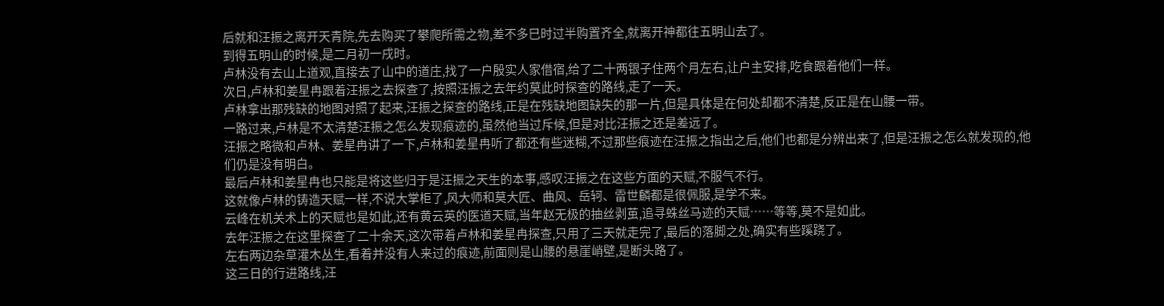后就和汪振之离开天青院,先去购买了攀爬所需之物,差不多巳时过半购置齐全,就离开神都往五明山去了。
到得五明山的时候,是二月初一戌时。
卢林没有去山上道观,直接去了山中的道庄,找了一户殷实人家借宿,给了二十两银子住两个月左右,让户主安排,吃食跟着他们一样。
次日,卢林和姜星冉跟着汪振之去探查了,按照汪振之去年约莫此时探查的路线,走了一天。
卢林拿出那残缺的地图对照了起来,汪振之探查的路线,正是在残缺地图缺失的那一片,但是具体是在何处却都不清楚,反正是在山腰一带。
一路过来,卢林是不太清楚汪振之怎么发现痕迹的,虽然他当过斥候,但是对比汪振之还是差远了。
汪振之略微和卢林、姜星冉讲了一下,卢林和姜星冉听了都还有些迷糊,不过那些痕迹在汪振之指出之后,他们也都是分辨出来了,但是汪振之怎么就发现的,他们仍是没有明白。
最后卢林和姜星冉也只能是将这些归于是汪振之天生的本事,感叹汪振之在这些方面的天赋,不服气不行。
这就像卢林的铸造天赋一样,不说大掌柜了,风大师和莫大匠、曲风、岳轲、雷世麟都是很佩服,是学不来。
云峰在机关术上的天赋也是如此,还有黄云英的医道天赋,当年赵无极的抽丝剥茧,追寻蛛丝马迹的天赋……等等,莫不是如此。
去年汪振之在这里探查了二十余天,这次带着卢林和姜星冉探查,只用了三天就走完了,最后的落脚之处,确实有些蹊跷了。
左右两边杂草灌木丛生,看着并没有人来过的痕迹,前面则是山腰的悬崖峭壁,是断头路了。
这三日的行进路线,汪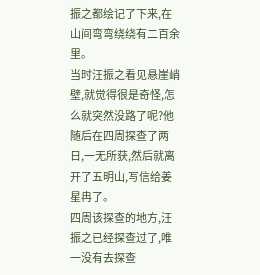振之都绘记了下来,在山间弯弯绕绕有二百余里。
当时汪振之看见悬崖峭壁,就觉得很是奇怪,怎么就突然没路了呢?他随后在四周探查了两日,一无所获,然后就离开了五明山,写信给姜星冉了。
四周该探查的地方,汪振之已经探查过了,唯一没有去探查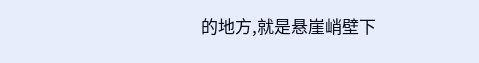的地方,就是悬崖峭壁下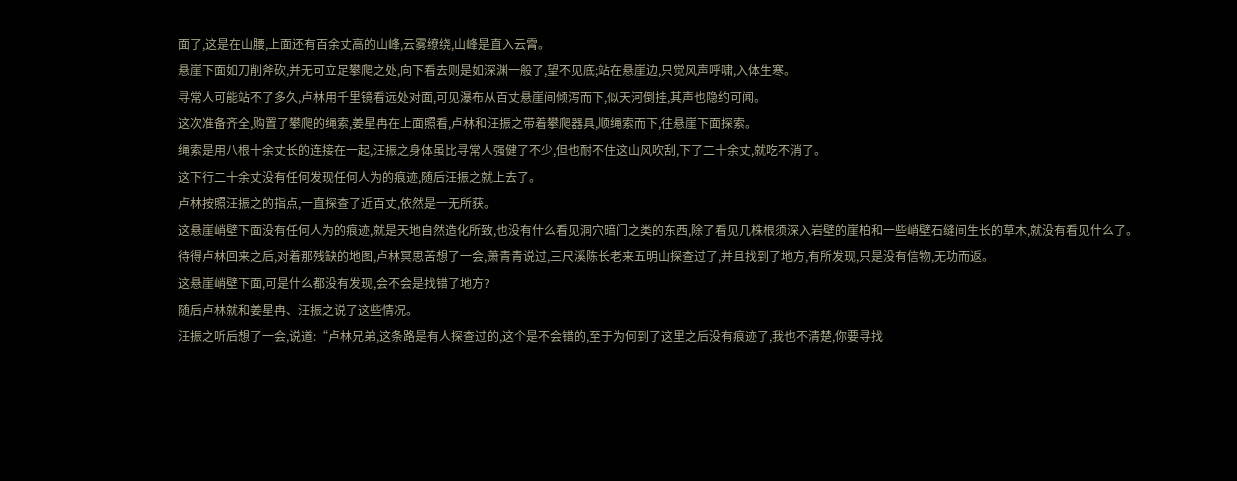面了,这是在山腰,上面还有百余丈高的山峰,云雾缭绕,山峰是直入云霄。
悬崖下面如刀削斧砍,并无可立足攀爬之处,向下看去则是如深渊一般了,望不见底;站在悬崖边,只觉风声呼啸,入体生寒。
寻常人可能站不了多久,卢林用千里镜看远处对面,可见瀑布从百丈悬崖间倾泻而下,似天河倒挂,其声也隐约可闻。
这次准备齐全,购置了攀爬的绳索,姜星冉在上面照看,卢林和汪振之带着攀爬器具,顺绳索而下,往悬崖下面探索。
绳索是用八根十余丈长的连接在一起,汪振之身体虽比寻常人强健了不少,但也耐不住这山风吹刮,下了二十余丈,就吃不消了。
这下行二十余丈没有任何发现任何人为的痕迹,随后汪振之就上去了。
卢林按照汪振之的指点,一直探查了近百丈,依然是一无所获。
这悬崖峭壁下面没有任何人为的痕迹,就是天地自然造化所致,也没有什么看见洞穴暗门之类的东西,除了看见几株根须深入岩壁的崖柏和一些峭壁石缝间生长的草木,就没有看见什么了。
待得卢林回来之后,对着那残缺的地图,卢林冥思苦想了一会,萧青青说过,三尺溪陈长老来五明山探查过了,并且找到了地方,有所发现,只是没有信物,无功而返。
这悬崖峭壁下面,可是什么都没有发现,会不会是找错了地方?
随后卢林就和姜星冉、汪振之说了这些情况。
汪振之听后想了一会,说道:“卢林兄弟,这条路是有人探查过的,这个是不会错的,至于为何到了这里之后没有痕迹了,我也不清楚,你要寻找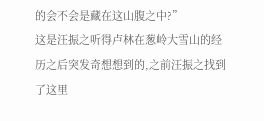的会不会是藏在这山腹之中?”
这是汪振之听得卢林在葱岭大雪山的经历之后突发奇想想到的,之前汪振之找到了这里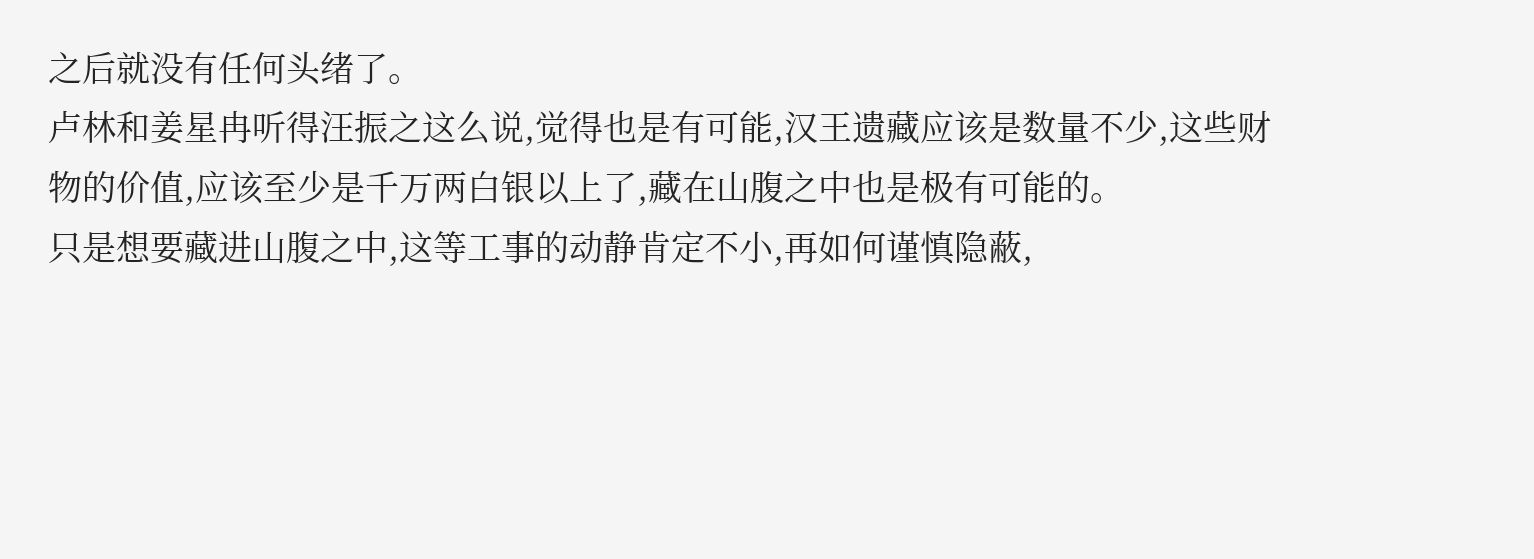之后就没有任何头绪了。
卢林和姜星冉听得汪振之这么说,觉得也是有可能,汉王遗藏应该是数量不少,这些财物的价值,应该至少是千万两白银以上了,藏在山腹之中也是极有可能的。
只是想要藏进山腹之中,这等工事的动静肯定不小,再如何谨慎隐蔽,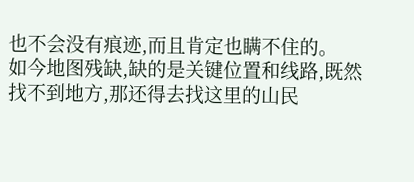也不会没有痕迹,而且肯定也瞒不住的。
如今地图残缺,缺的是关键位置和线路,既然找不到地方,那还得去找这里的山民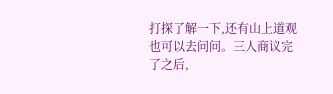打探了解一下,还有山上道观也可以去问问。三人商议完了之后,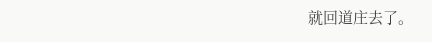就回道庄去了。